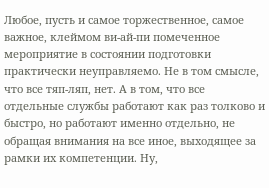Любое, пусть и самое торжественное, самое важное, клеймом ви-ай-пи помеченное мероприятие в состоянии подготовки практически неуправляемо. Не в том смысле, что все тяп-ляп, нет. А в том, что все отдельные службы работают как раз толково и быстро, но работают именно отдельно, не обращая внимания на все иное, выходящее за рамки их компетенции. Ну,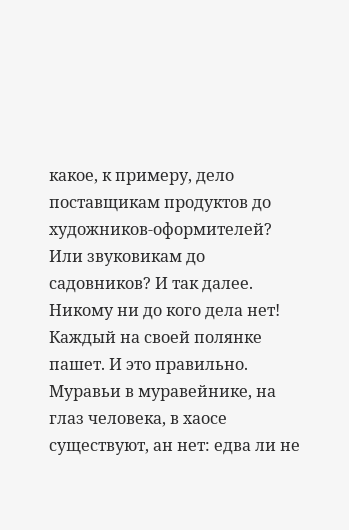какое, к примеру, дело поставщикам продуктов до художников-оформителей? Или звуковикам до садовников? И так далее. Никому ни до кого дела нет! Каждый на своей полянке пашет. И это правильно. Муравьи в муравейнике, на глаз человека, в хаосе существуют, ан нет: едва ли не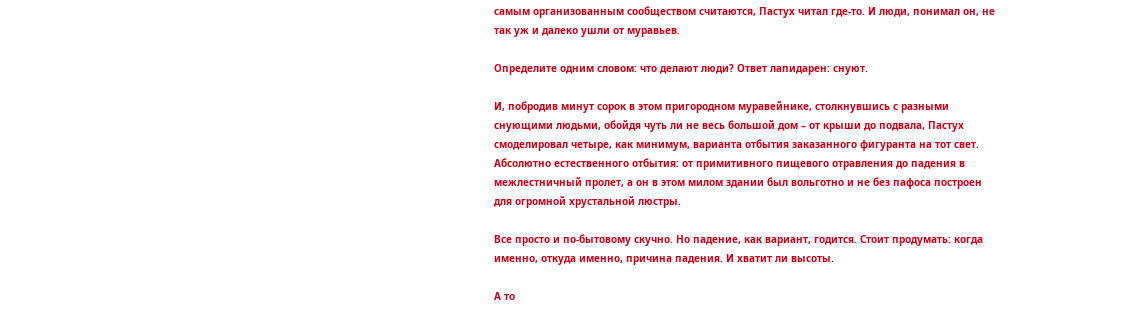самым организованным сообществом считаются, Пастух читал где-то. И люди, понимал он, не так уж и далеко ушли от муравьев.

Определите одним словом: что делают люди? Ответ лапидарен: снуют.

И, побродив минут сорок в этом пригородном муравейнике, столкнувшись с разными снующими людьми, обойдя чуть ли не весь большой дом – от крыши до подвала, Пастух смоделировал четыре, как минимум, варианта отбытия заказанного фигуранта на тот свет. Абсолютно естественного отбытия: от примитивного пищевого отравления до падения в межлестничный пролет, а он в этом милом здании был вольготно и не без пафоса построен для огромной хрустальной люстры.

Все просто и по-бытовому скучно. Но падение, как вариант, годится. Стоит продумать: когда именно, откуда именно, причина падения. И хватит ли высоты.

А то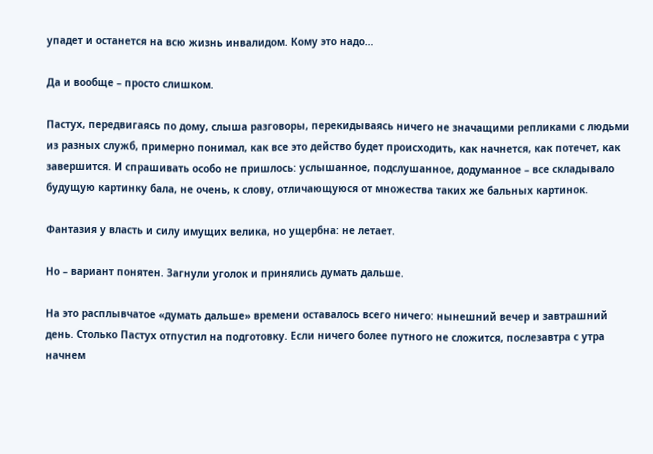упадет и останется на всю жизнь инвалидом. Кому это надо…

Да и вообще – просто слишком.

Пастух, передвигаясь по дому, слыша разговоры, перекидываясь ничего не значащими репликами с людьми из разных служб, примерно понимал, как все это действо будет происходить, как начнется, как потечет, как завершится. И спрашивать особо не пришлось: услышанное, подслушанное, додуманное – все складывало будущую картинку бала, не очень, к слову, отличающуюся от множества таких же бальных картинок.

Фантазия у власть и силу имущих велика, но ущербна: не летает.

Но – вариант понятен. Загнули уголок и принялись думать дальше.

На это расплывчатое «думать дальше» времени оставалось всего ничего: нынешний вечер и завтрашний день. Столько Пастух отпустил на подготовку. Если ничего более путного не сложится, послезавтра с утра начнем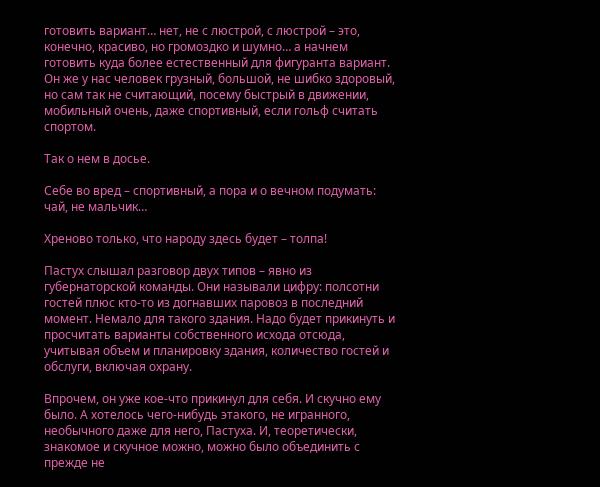готовить вариант… нет, не с люстрой, с люстрой – это, конечно, красиво, но громоздко и шумно… а начнем готовить куда более естественный для фигуранта вариант. Он же у нас человек грузный, большой, не шибко здоровый, но сам так не считающий, посему быстрый в движении, мобильный очень, даже спортивный, если гольф считать спортом.

Так о нем в досье.

Себе во вред – спортивный, а пора и о вечном подумать: чай, не мальчик…

Хреново только, что народу здесь будет – толпа!

Пастух слышал разговор двух типов – явно из губернаторской команды. Они называли цифру: полсотни гостей плюс кто-то из догнавших паровоз в последний момент. Немало для такого здания. Надо будет прикинуть и просчитать варианты собственного исхода отсюда, учитывая объем и планировку здания, количество гостей и обслуги, включая охрану.

Впрочем, он уже кое-что прикинул для себя. И скучно ему было. А хотелось чего-нибудь этакого, не игранного, необычного даже для него, Пастуха. И, теоретически, знакомое и скучное можно, можно было объединить с прежде не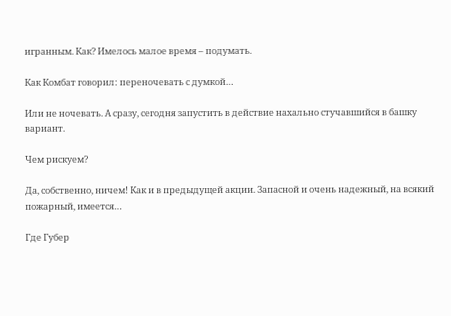игранным. Как? Имелось малое время – подумать.

Как Комбат говорил: переночевать с думкой…

Или не ночевать. А сразу, сегодня запустить в действие нахально стучавшийся в башку вариант.

Чем рискуем?

Да, собственно, ничем! Как и в предыдущей акции. Запасной и очень надежный, на всякий пожарный, имеется…

Где Губер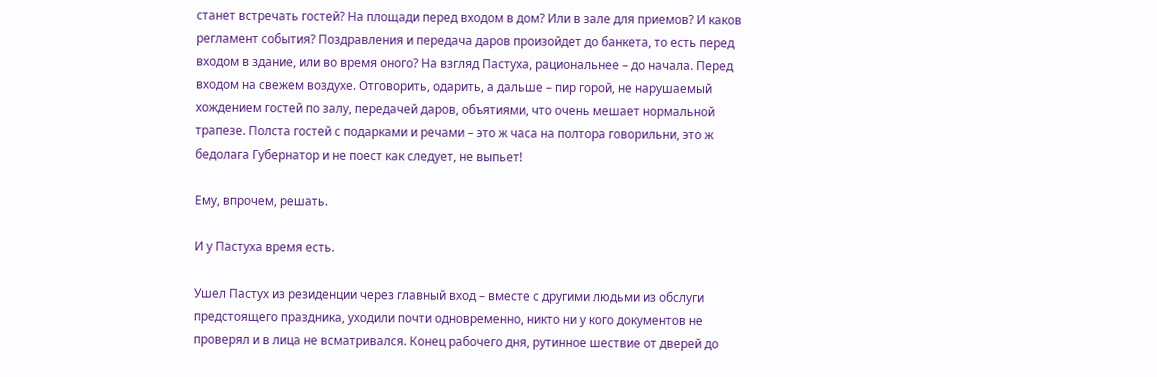станет встречать гостей? На площади перед входом в дом? Или в зале для приемов? И каков регламент события? Поздравления и передача даров произойдет до банкета, то есть перед входом в здание, или во время оного? На взгляд Пастуха, рациональнее – до начала. Перед входом на свежем воздухе. Отговорить, одарить, а дальше – пир горой, не нарушаемый хождением гостей по залу, передачей даров, объятиями, что очень мешает нормальной трапезе. Полста гостей с подарками и речами – это ж часа на полтора говорильни, это ж бедолага Губернатор и не поест как следует, не выпьет!

Ему, впрочем, решать.

И у Пастуха время есть.

Ушел Пастух из резиденции через главный вход – вместе с другими людьми из обслуги предстоящего праздника, уходили почти одновременно, никто ни у кого документов не проверял и в лица не всматривался. Конец рабочего дня, рутинное шествие от дверей до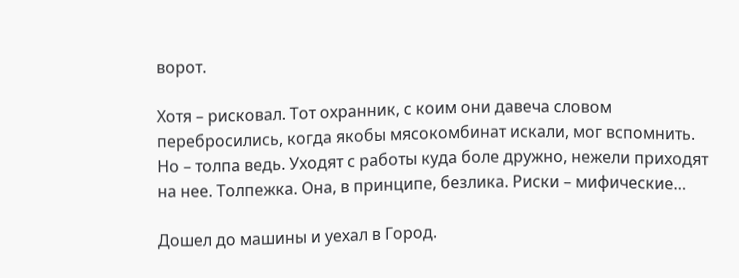ворот.

Хотя – рисковал. Тот охранник, с коим они давеча словом перебросились, когда якобы мясокомбинат искали, мог вспомнить. Но – толпа ведь. Уходят с работы куда боле дружно, нежели приходят на нее. Толпежка. Она, в принципе, безлика. Риски – мифические…

Дошел до машины и уехал в Город.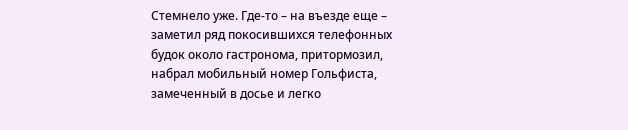Стемнело уже. Где-то – на въезде еще – заметил ряд покосившихся телефонных будок около гастронома, притормозил, набрал мобильный номер Гольфиста, замеченный в досье и легко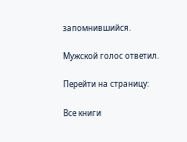запомнившийся.

Мужской голос ответил.

Перейти на страницу:

Все книги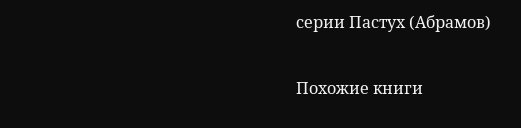серии Пастух (Абрамов)

Похожие книги